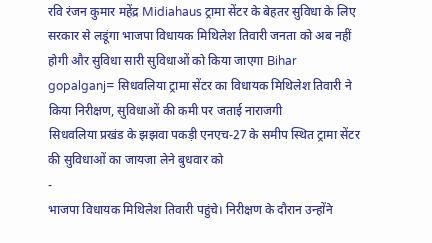रवि रंजन कुमार महेंद्र Midiahaus ट्रामा सेंटर के बेहतर सुविधा के लिए सरकार से लडूंगा भाजपा विधायक मिथिलेश तिवारी जनता को अब नहीं होगी और सुविधा सारी सुविधाओं को किया जाएगा Bihar gopalganj= सिधवलिया ट्रामा सेंटर का विधायक मिथिलेश तिवारी ने किया निरीक्षण, सुविधाओं की कमी पर जताई नाराजगी
सिधवलिया प्रखंड के झझवा पकड़ी एनएच-27 के समीप स्थित ट्रामा सेंटर की सुविधाओं का जायजा लेने बुधवार को
-
भाजपा विधायक मिथिलेश तिवारी पहुंचे। निरीक्षण के दौरान उन्होंने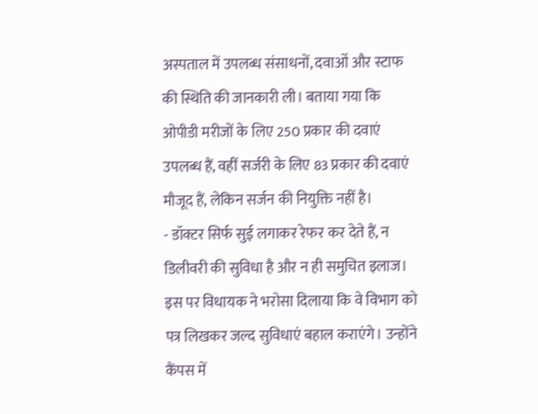अस्पताल में उपलब्ध संसाधनों, दवाओं और स्टाफ की स्थिति की जानकारी ली। बताया गया कि ओपीडी मरीजों के लिए 250 प्रकार की दवाएं उपलब्ध हैं, वहीं सर्जरी के लिए 83 प्रकार की दवाएं मौजूद हैं, लेकिन सर्जन की नियुक्ति नहीं है।
- डॉक्टर सिर्फ सुई लगाकर रेफर कर देते हैं, न डिलीवरी की सुविधा है और न ही समुचित इलाज। इस पर विधायक ने भरोसा दिलाया कि वे विभाग को पत्र लिखकर जल्द सुविधाएं बहाल कराएंगे। उन्होंने कैंपस में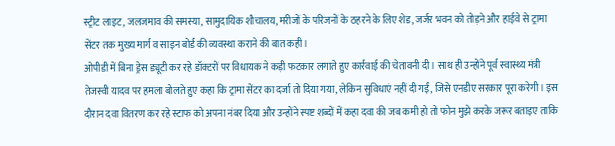स्ट्रीट लाइट, जलजमाव की समस्या, सामुदायिक शौचालय, मरीजों के परिजनों के ठहरने के लिए शेड, जर्जर भवन को तोड़ने और हाईवे से ट्रामा सेंटर तक मुख्य मार्ग व साइन बोर्ड की व्यवस्था कराने की बात कही।
ओपीडी में बिना ड्रेस ड्यूटी कर रहे डॉक्टरों पर विधायक ने कड़ी फटकार लगाते हुए कार्रवाई की चेतावनी दी। साथ ही उन्होंने पूर्व स्वास्थ्य मंत्री तेजस्वी यादव पर हमला बोलते हुए कहा कि ट्रामा सेंटर का दर्जा तो दिया गया, लेकिन सुविधाएं नहीं दी गईं, जिसे एनडीए सरकार पूरा करेगी। इस दौरान दवा वितरण कर रहे स्टाफ को अपना नंबर दिया और उन्होंने स्पष्ट शब्दों में कहा दवा की जब कमी हो तो फोन मुझे करके जरूर बताइए ताकि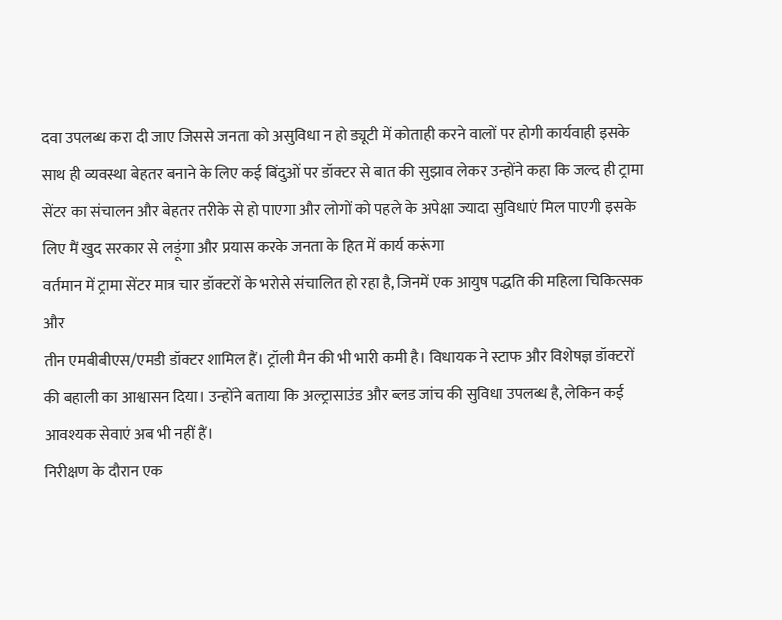दवा उपलब्ध करा दी जाए जिससे जनता को असुविधा न हो ड्यूटी में कोताही करने वालों पर होगी कार्यवाही इसके साथ ही व्यवस्था बेहतर बनाने के लिए कई बिंदुओं पर डॉक्टर से बात की सुझाव लेकर उन्होंने कहा कि जल्द ही ट्रामा सेंटर का संचालन और बेहतर तरीके से हो पाएगा और लोगों को पहले के अपेक्षा ज्यादा सुविधाएं मिल पाएगी इसके लिए मैं खुद सरकार से लड़ूंगा और प्रयास करके जनता के हित में कार्य करूंगा
वर्तमान में ट्रामा सेंटर मात्र चार डॉक्टरों के भरोसे संचालित हो रहा है, जिनमें एक आयुष पद्धति की महिला चिकित्सक और
तीन एमबीबीएस/एमडी डॉक्टर शामिल हैं। ट्रॉली मैन की भी भारी कमी है। विधायक ने स्टाफ और विशेषज्ञ डॉक्टरों की बहाली का आश्वासन दिया। उन्होंने बताया कि अल्ट्रासाउंड और ब्लड जांच की सुविधा उपलब्ध है, लेकिन कई आवश्यक सेवाएं अब भी नहीं हैं।
निरीक्षण के दौरान एक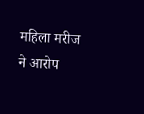महिला मरीज ने आरोप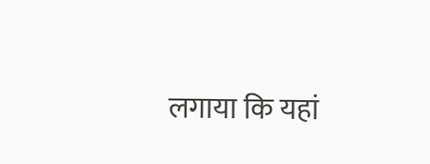लगाया कि यहां